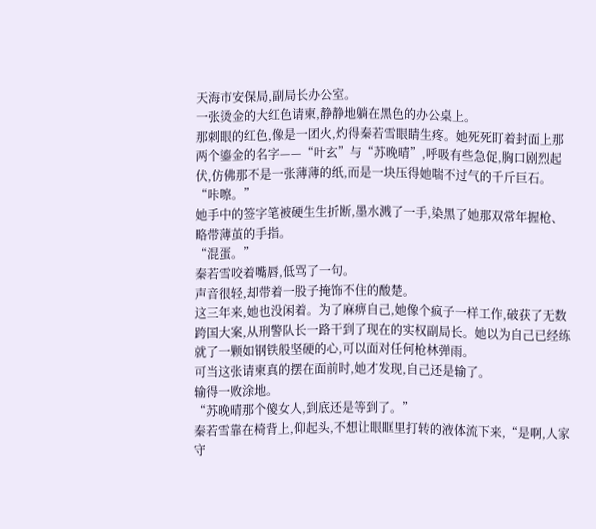天海市安保局,副局长办公室。
一张烫金的大红色请柬,静静地躺在黑色的办公桌上。
那刺眼的红色,像是一团火,灼得秦若雪眼睛生疼。她死死盯着封面上那两个鎏金的名字——“叶玄”与“苏晚晴”,呼吸有些急促,胸口剧烈起伏,仿佛那不是一张薄薄的纸,而是一块压得她喘不过气的千斤巨石。
“咔嚓。”
她手中的签字笔被硬生生折断,墨水溅了一手,染黑了她那双常年握枪、略带薄茧的手指。
“混蛋。”
秦若雪咬着嘴唇,低骂了一句。
声音很轻,却带着一股子掩饰不住的酸楚。
这三年来,她也没闲着。为了麻痹自己,她像个疯子一样工作,破获了无数跨国大案,从刑警队长一路干到了现在的实权副局长。她以为自己已经练就了一颗如钢铁般坚硬的心,可以面对任何枪林弹雨。
可当这张请柬真的摆在面前时,她才发现,自己还是输了。
输得一败涂地。
“苏晚晴那个傻女人,到底还是等到了。”
秦若雪靠在椅背上,仰起头,不想让眼眶里打转的液体流下来,“是啊,人家守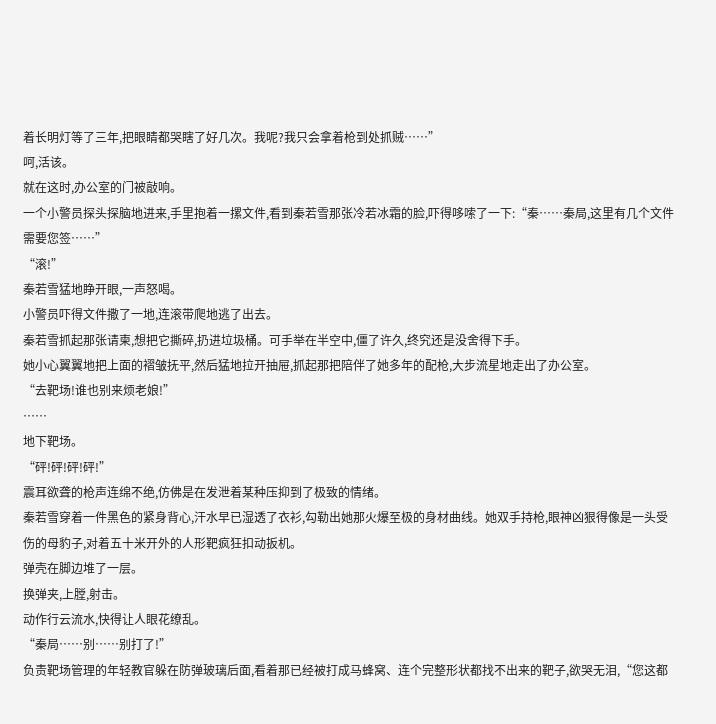着长明灯等了三年,把眼睛都哭瞎了好几次。我呢?我只会拿着枪到处抓贼……”
呵,活该。
就在这时,办公室的门被敲响。
一个小警员探头探脑地进来,手里抱着一摞文件,看到秦若雪那张冷若冰霜的脸,吓得哆嗦了一下:“秦……秦局,这里有几个文件需要您签……”
“滚!”
秦若雪猛地睁开眼,一声怒喝。
小警员吓得文件撒了一地,连滚带爬地逃了出去。
秦若雪抓起那张请柬,想把它撕碎,扔进垃圾桶。可手举在半空中,僵了许久,终究还是没舍得下手。
她小心翼翼地把上面的褶皱抚平,然后猛地拉开抽屉,抓起那把陪伴了她多年的配枪,大步流星地走出了办公室。
“去靶场!谁也别来烦老娘!”
……
地下靶场。
“砰!砰!砰!砰!”
震耳欲聋的枪声连绵不绝,仿佛是在发泄着某种压抑到了极致的情绪。
秦若雪穿着一件黑色的紧身背心,汗水早已湿透了衣衫,勾勒出她那火爆至极的身材曲线。她双手持枪,眼神凶狠得像是一头受伤的母豹子,对着五十米开外的人形靶疯狂扣动扳机。
弹壳在脚边堆了一层。
换弹夹,上膛,射击。
动作行云流水,快得让人眼花缭乱。
“秦局……别……别打了!”
负责靶场管理的年轻教官躲在防弹玻璃后面,看着那已经被打成马蜂窝、连个完整形状都找不出来的靶子,欲哭无泪,“您这都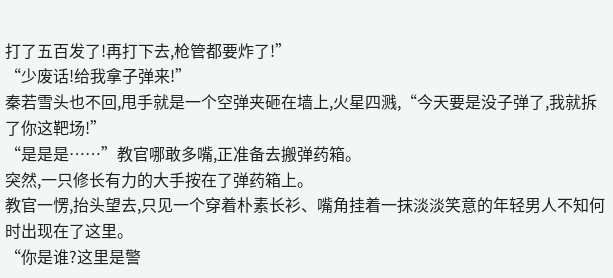打了五百发了!再打下去,枪管都要炸了!”
“少废话!给我拿子弹来!”
秦若雪头也不回,甩手就是一个空弹夹砸在墙上,火星四溅,“今天要是没子弹了,我就拆了你这靶场!”
“是是是……”教官哪敢多嘴,正准备去搬弹药箱。
突然,一只修长有力的大手按在了弹药箱上。
教官一愣,抬头望去,只见一个穿着朴素长衫、嘴角挂着一抹淡淡笑意的年轻男人不知何时出现在了这里。
“你是谁?这里是警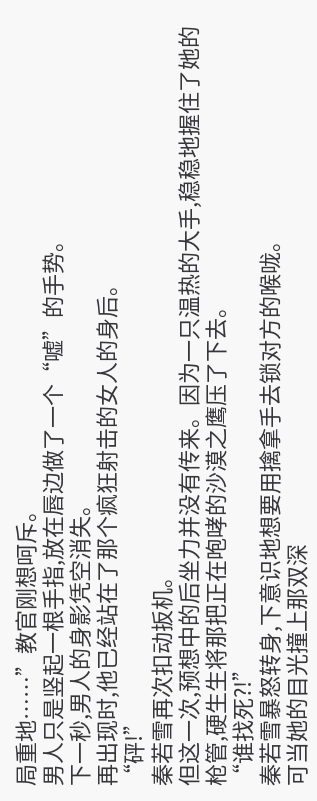局重地……”教官刚想呵斥。
男人只是竖起一根手指,放在唇边做了一个“嘘”的手势。
下一秒,男人的身影凭空消失。
再出现时,他已经站在了那个疯狂射击的女人的身后。
“砰!”
秦若雪再次扣动扳机。
但这一次,预想中的后坐力并没有传来。因为一只温热的大手,稳稳地握住了她的枪管,硬生生将那把正在咆哮的沙漠之鹰压了下去。
“谁找死?!”
秦若雪暴怒转身,下意识地想要用擒拿手去锁对方的喉咙。
可当她的目光撞上那双深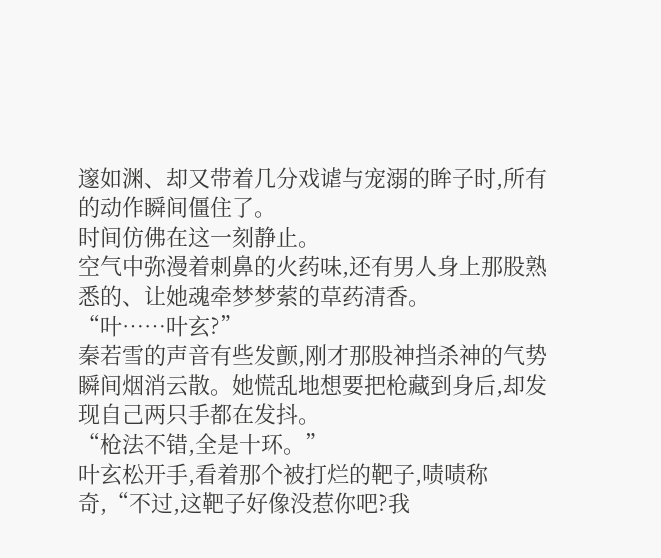邃如渊、却又带着几分戏谑与宠溺的眸子时,所有的动作瞬间僵住了。
时间仿佛在这一刻静止。
空气中弥漫着刺鼻的火药味,还有男人身上那股熟悉的、让她魂牵梦梦萦的草药清香。
“叶……叶玄?”
秦若雪的声音有些发颤,刚才那股神挡杀神的气势瞬间烟消云散。她慌乱地想要把枪藏到身后,却发现自己两只手都在发抖。
“枪法不错,全是十环。”
叶玄松开手,看着那个被打烂的靶子,啧啧称奇,“不过,这靶子好像没惹你吧?我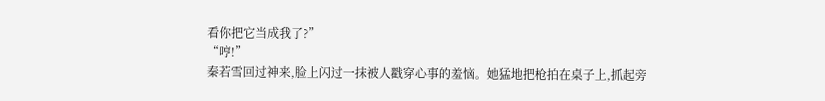看你把它当成我了?”
“哼!”
秦若雪回过神来,脸上闪过一抹被人戳穿心事的羞恼。她猛地把枪拍在桌子上,抓起旁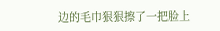边的毛巾狠狠擦了一把脸上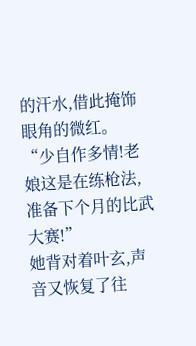的汗水,借此掩饰眼角的微红。
“少自作多情!老娘这是在练枪法,准备下个月的比武大赛!”
她背对着叶玄,声音又恢复了往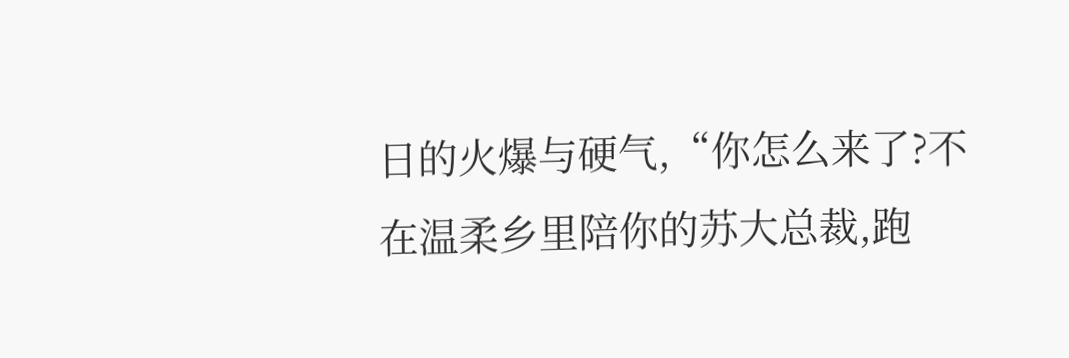日的火爆与硬气,“你怎么来了?不在温柔乡里陪你的苏大总裁,跑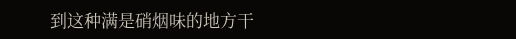到这种满是硝烟味的地方干